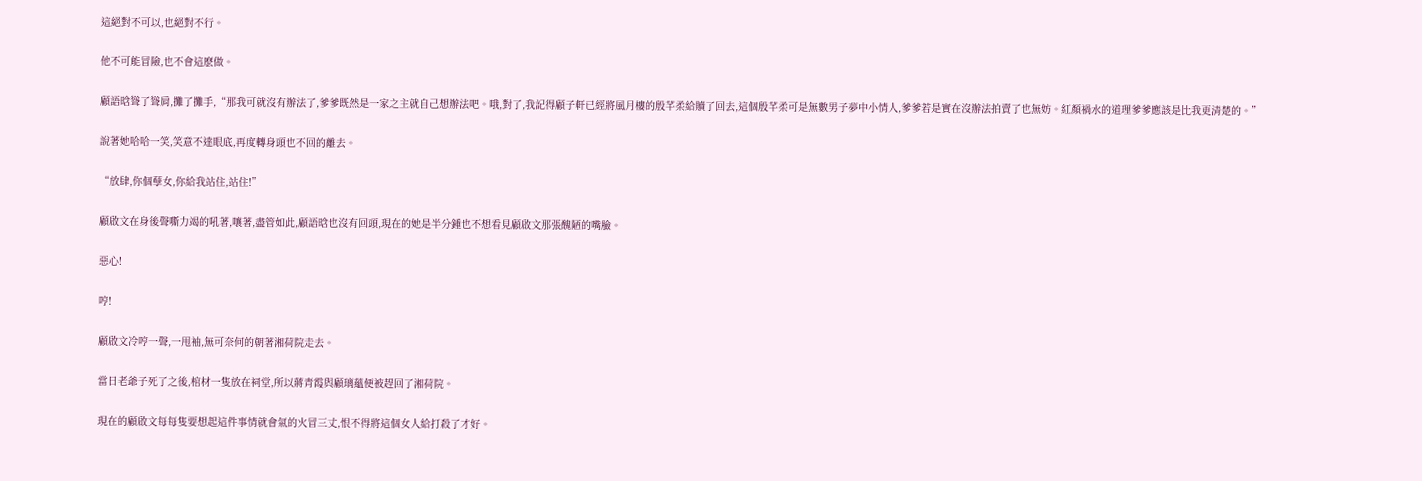這絕對不可以,也絕對不行。

他不可能冒險,也不會這麽做。

顧語晗聳了聳肩,攤了攤手,“那我可就沒有辦法了,爹爹既然是一家之主就自己想辦法吧。哦,對了,我記得顧子軒已經將風月樓的殷芊柔給贖了回去,這個殷芊柔可是無數男子夢中小情人,爹爹若是實在沒辦法拍賣了也無妨。紅顏禍水的道理爹爹應該是比我更清楚的。”

說著她哈哈一笑,笑意不達眼底,再度轉身頭也不回的離去。

“放肆,你個孽女,你給我站住,站住!”

顧啟文在身後聲嘶力竭的吼著,嚷著,盡管如此,顧語晗也沒有回頭,現在的她是半分鍾也不想看見顧啟文那張醜陋的嘴臉。

惡心!

哼!

顧啟文冷哼一聲,一甩袖,無可奈何的朝著湘荷院走去。

當日老爺子死了之後,棺材一隻放在祠堂,所以蔣青霞與顧璃蘊便被趕回了湘荷院。

現在的顧啟文每每隻要想起這件事情就會氣的火冒三丈,恨不得將這個女人給打殺了才好。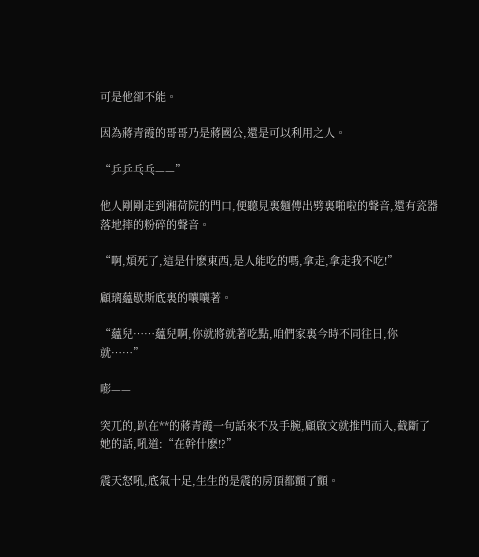可是他卻不能。

因為蔣青霞的哥哥乃是蔣國公,還是可以利用之人。

“乒乒乓乓——”

他人剛剛走到湘荷院的門口,便聽見裏麵傳出劈裏啪啦的聲音,還有瓷器落地摔的粉碎的聲音。

“啊,煩死了,這是什麽東西,是人能吃的嗎,拿走,拿走我不吃!”

顧璃蘊歇斯底裏的嚷嚷著。

“蘊兒……蘊兒啊,你就將就著吃點,咱們家裏今時不同往日,你就……”

嘭——

突兀的,趴在**的蔣青霞一句話來不及手腕,顧啟文就推門而入,截斷了她的話,吼道:“在幹什麽!?”

震天怒吼,底氣十足,生生的是震的房頂都顫了顫。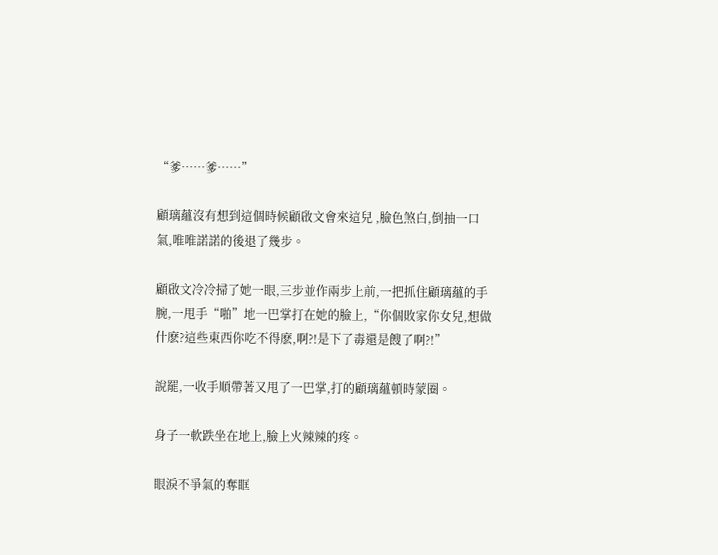“爹……爹……”

顧璃蘊沒有想到這個時候顧啟文會來這兒 ,臉色煞白,倒抽一口氣,唯唯諾諾的後退了幾步。

顧啟文冷冷掃了她一眼,三步並作兩步上前,一把抓住顧璃蘊的手腕,一甩手“啪”地一巴掌打在她的臉上,“你個敗家你女兒,想做什麽?這些東西你吃不得麽,啊?!是下了毒還是餿了啊?!”

說罷,一收手順帶著又甩了一巴掌,打的顧璃蘊頓時蒙圈。

身子一軟跌坐在地上,臉上火辣辣的疼。

眼淚不爭氣的奪眶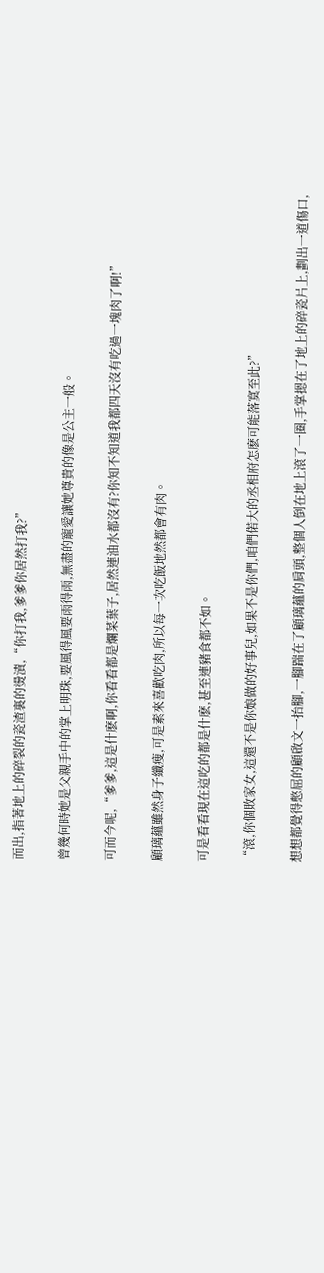而出,指著地上的碎裂的瓷渣裏的燙漬,“你打我,爹爹你居然打我?”

曾幾何時她是父親手中的掌上明珠,要風得風要雨得雨,無盡的寵愛讓她尊貴的像是公主一般。

可而今呢,“爹爹,這是什麽啊,你看看都是爛菜葉子,居然連油水都沒有?你知不知道我都四天沒有吃過一塊肉了啊!”

顧璃蘊雖然身子纖瘦,可是素來喜歡吃肉,所以每一次吃飯地然都會有肉。

可是看看現在這吃的都是什麽,甚至連豬食都不如。

“滾,你個敗家女,這還不是你娘做的好事兒,如果不是你們,咱們偌大的丞相府怎麽可能落寞至此?”

想想都覺得憋屈的顧啟文一抬腳,一腳踹在了顧璃蘊的肩頭,整個人倒在地上滾了一圈,手掌摁在了地上的碎瓷片上,劃出一道傷口,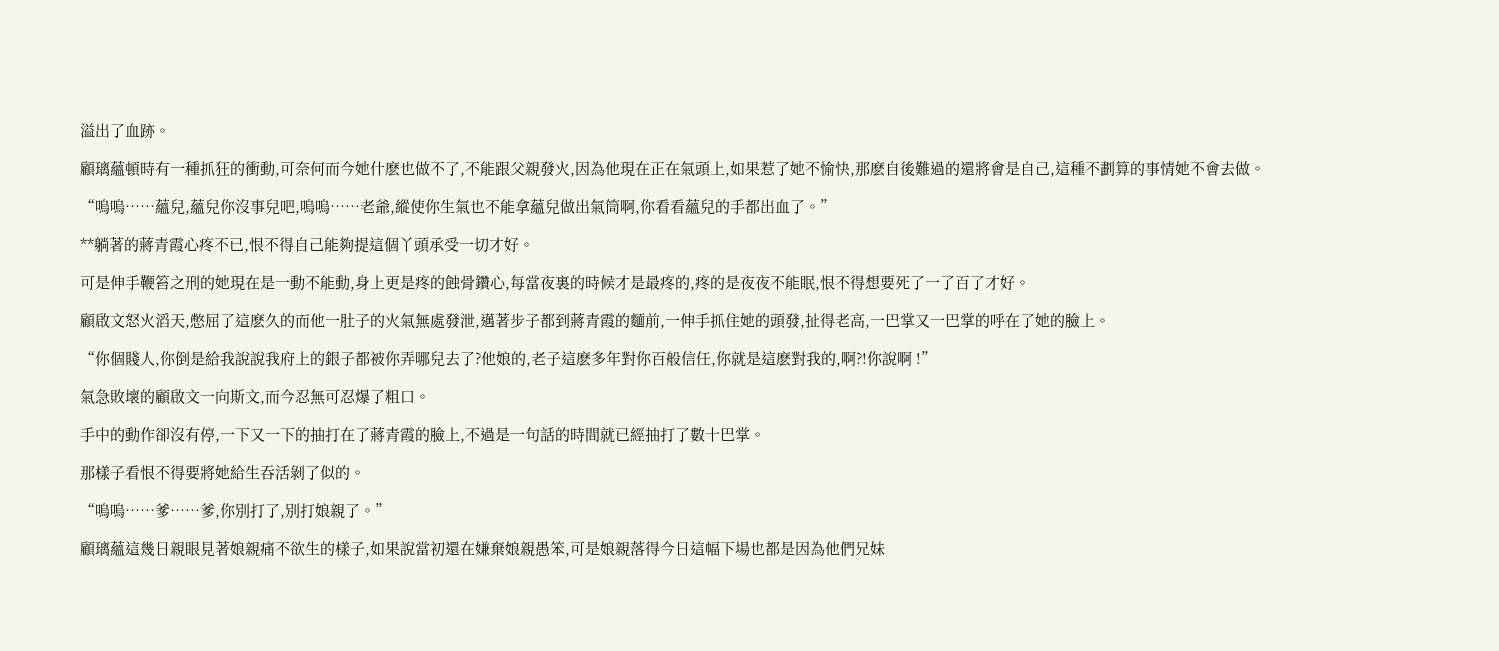溢出了血跡。

顧璃蘊頓時有一種抓狂的衝動,可奈何而今她什麽也做不了,不能跟父親發火,因為他現在正在氣頭上,如果惹了她不愉快,那麽自後難過的還將會是自己,這種不劃算的事情她不會去做。

“嗚嗚……蘊兒,蘊兒你沒事兒吧,嗚嗚……老爺,縱使你生氣也不能拿蘊兒做出氣筒啊,你看看蘊兒的手都出血了。”

**躺著的蔣青霞心疼不已,恨不得自己能夠提這個丫頭承受一切才好。

可是伸手鞭笞之刑的她現在是一動不能動,身上更是疼的蝕骨鑽心,每當夜裏的時候才是最疼的,疼的是夜夜不能眠,恨不得想要死了一了百了才好。

顧啟文怒火滔天,憋屈了這麽久的而他一肚子的火氣無處發泄,邁著步子都到蔣青霞的麵前,一伸手抓住她的頭發,扯得老高,一巴掌又一巴掌的呼在了她的臉上。

“你個賤人,你倒是給我說說我府上的銀子都被你弄哪兒去了?他娘的,老子這麽多年對你百般信任,你就是這麽對我的,啊?!你說啊 !”

氣急敗壞的顧啟文一向斯文,而今忍無可忍爆了粗口。

手中的動作卻沒有停,一下又一下的抽打在了蔣青霞的臉上,不過是一句話的時間就已經抽打了數十巴掌。

那樣子看恨不得要將她給生吞活剝了似的。

“嗚嗚……爹……爹,你別打了,別打娘親了。”

顧璃蘊這幾日親眼見著娘親痛不欲生的樣子,如果說當初還在嫌棄娘親愚笨,可是娘親落得今日這幅下場也都是因為他們兄妹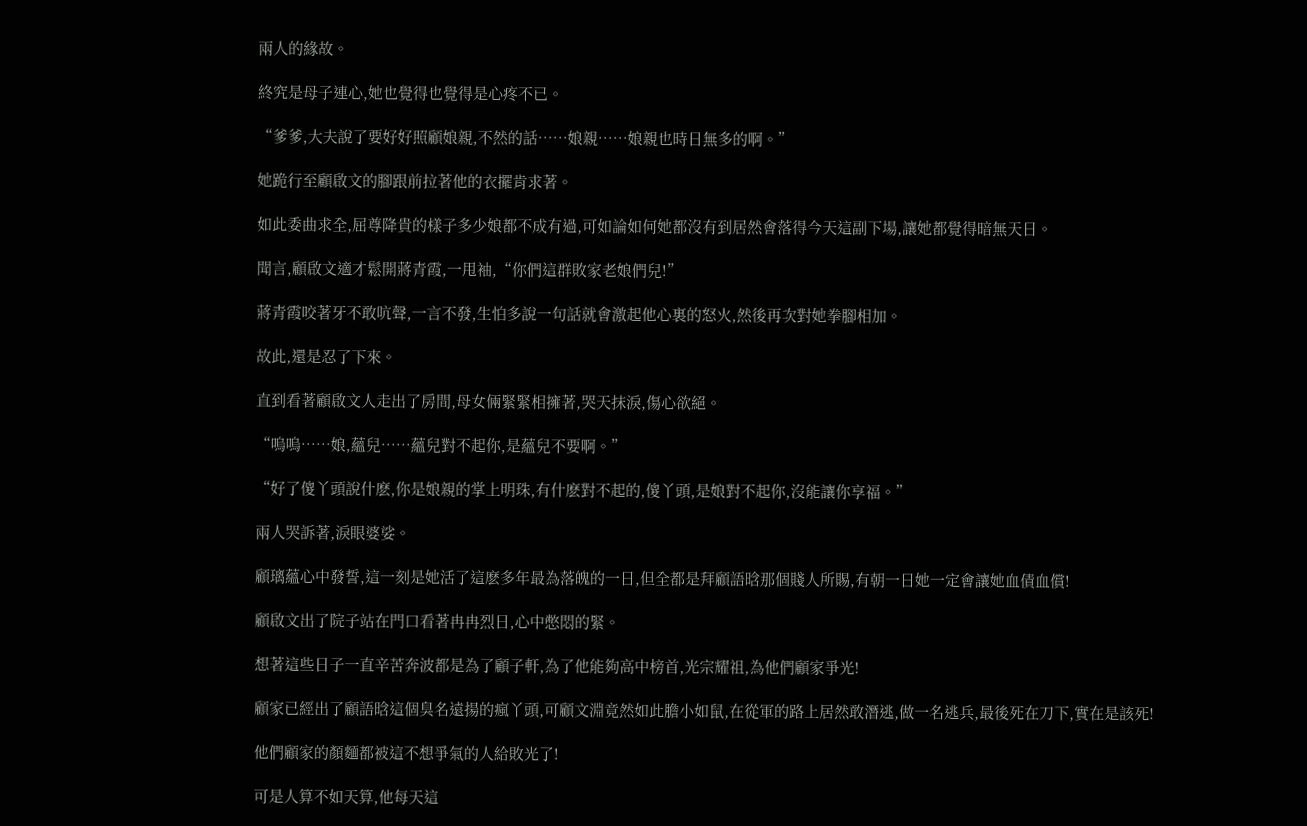兩人的緣故。

終究是母子連心,她也覺得也覺得是心疼不已。

“爹爹,大夫說了要好好照顧娘親,不然的話……娘親……娘親也時日無多的啊。”

她跪行至顧啟文的腳跟前拉著他的衣擺肯求著。

如此委曲求全,屈尊降貴的樣子多少娘都不成有過,可如論如何她都沒有到居然會落得今天這副下場,讓她都覺得暗無天日。

聞言,顧啟文適才鬆開蔣青霞,一甩袖,“你們這群敗家老娘們兒!”

蔣青霞咬著牙不敢吭聲,一言不發,生怕多說一句話就會激起他心裏的怒火,然後再次對她拳腳相加。

故此,還是忍了下來。

直到看著顧啟文人走出了房間,母女倆緊緊相擁著,哭天抹淚,傷心欲絕。

“嗚嗚……娘,蘊兒……蘊兒對不起你,是蘊兒不要啊。”

“好了傻丫頭說什麽,你是娘親的掌上明珠,有什麽對不起的,傻丫頭,是娘對不起你,沒能讓你享福。”

兩人哭訴著,淚眼婆娑。

顧璃蘊心中發誓,這一刻是她活了這麽多年最為落魄的一日,但全都是拜顧語晗那個賤人所賜,有朝一日她一定會讓她血債血償!

顧啟文出了院子站在門口看著冉冉烈日,心中憋悶的緊。

想著這些日子一直辛苦奔波都是為了顧子軒,為了他能夠高中榜首,光宗耀祖,為他們顧家爭光!

顧家已經出了顧語晗這個臭名遠揚的瘋丫頭,可顧文淵竟然如此膽小如鼠,在從軍的路上居然敢潛逃,做一名逃兵,最後死在刀下,實在是該死!

他們顧家的顏麵都被這不想爭氣的人給敗光了!

可是人算不如天算,他每天這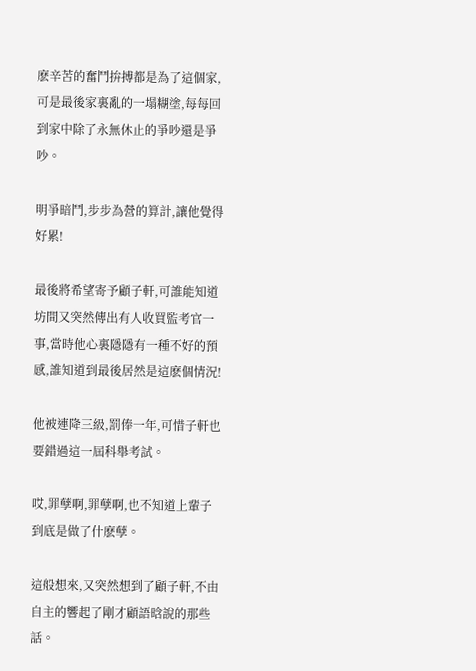麽辛苦的奮鬥拚搏都是為了這個家,可是最後家裏亂的一塌糊塗,每每回到家中除了永無休止的爭吵還是爭吵。

明爭暗鬥,步步為營的算計,讓他覺得好累!

最後將希望寄予顧子軒,可誰能知道坊間又突然傳出有人收買監考官一事,當時他心裏隱隱有一種不好的預感,誰知道到最後居然是這麽個情況!

他被連降三級,罰俸一年,可惜子軒也要錯過這一屆科舉考試。

哎,罪孽啊,罪孽啊,也不知道上輩子到底是做了什麽孽。

這般想來,又突然想到了顧子軒,不由自主的響起了剛才顧語晗說的那些話。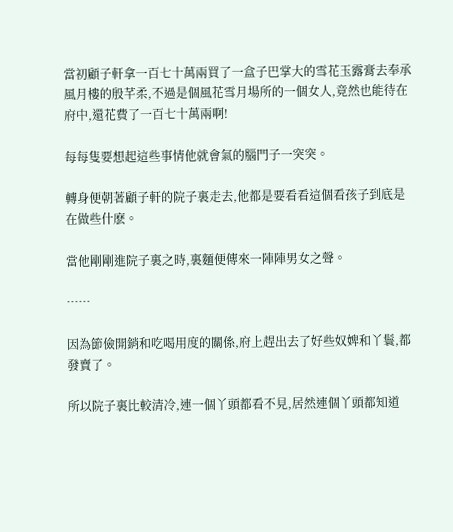當初顧子軒拿一百七十萬兩買了一盒子巴掌大的雪花玉露膏去奉承風月樓的殷芊柔,不過是個風花雪月場所的一個女人,竟然也能待在府中,還花費了一百七十萬兩啊!

每每隻要想起這些事情他就會氣的腦門子一突突。

轉身便朝著顧子軒的院子裏走去,他都是要看看這個看孩子到底是在做些什麽。

當他剛剛進院子裏之時,裏麵便傳來一陣陣男女之聲。

……

因為節儉開銷和吃喝用度的關係,府上趕出去了好些奴婢和丫鬟,都發賣了。

所以院子裏比較清冷,連一個丫頭都看不見,居然連個丫頭都知道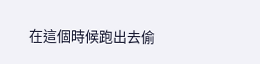在這個時候跑出去偷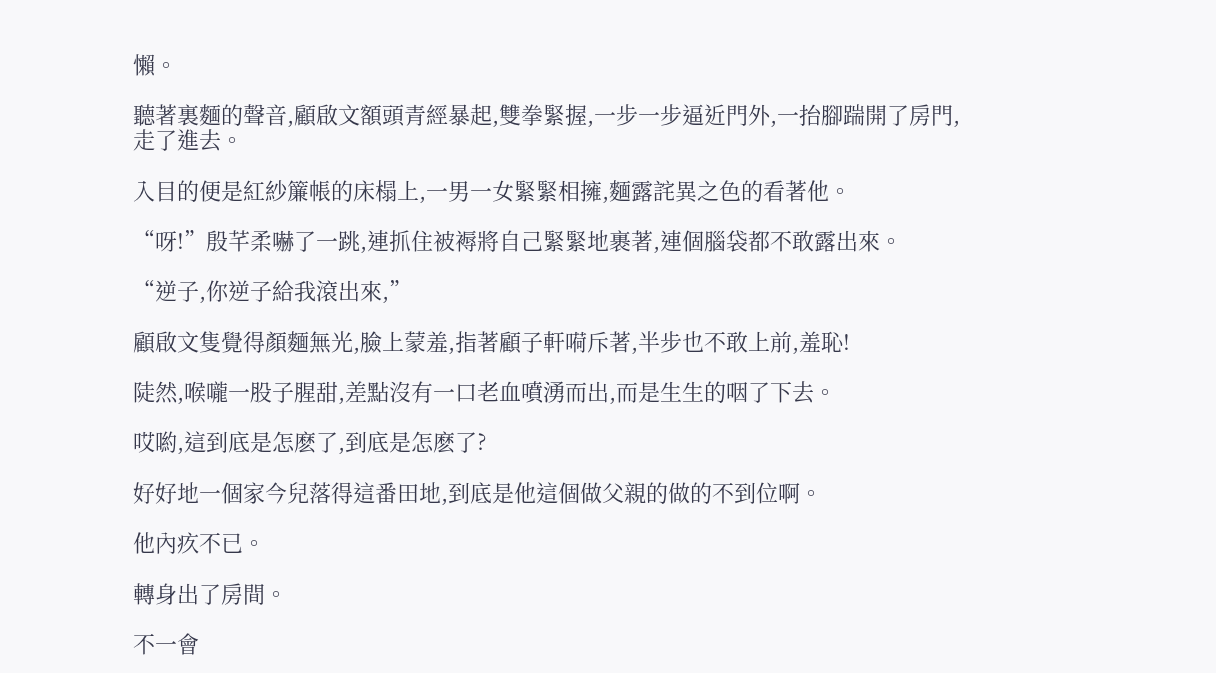懶。

聽著裏麵的聲音,顧啟文額頭青經暴起,雙拳緊握,一步一步逼近門外,一抬腳踹開了房門,走了進去。

入目的便是紅紗簾帳的床榻上,一男一女緊緊相擁,麵露詫異之色的看著他。

“呀!”殷芊柔嚇了一跳,連抓住被褥將自己緊緊地裹著,連個腦袋都不敢露出來。

“逆子,你逆子給我滾出來,”

顧啟文隻覺得顏麵無光,臉上蒙羞,指著顧子軒嗬斥著,半步也不敢上前,羞恥!

陡然,喉嚨一股子腥甜,差點沒有一口老血噴湧而出,而是生生的咽了下去。

哎喲,這到底是怎麽了,到底是怎麽了?

好好地一個家今兒落得這番田地,到底是他這個做父親的做的不到位啊。

他內疚不已。

轉身出了房間。

不一會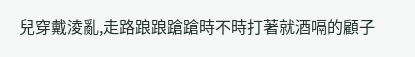兒穿戴淩亂,走路踉踉蹌蹌時不時打著就酒嗝的顧子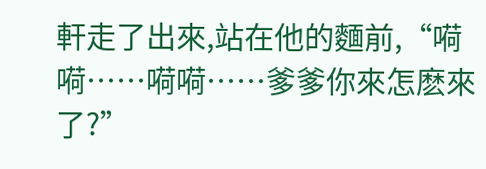軒走了出來,站在他的麵前,“嗬嗬……嗬嗬……爹爹你來怎麽來了?”